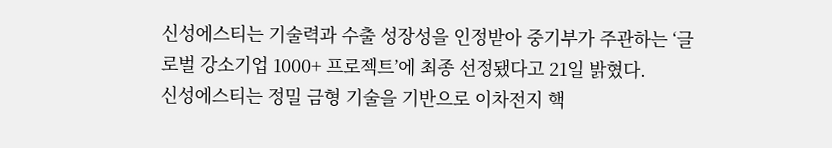신성에스티는 기술력과 수출 성장성을 인정받아 중기부가 주관하는 ‘글로벌 강소기업 1000+ 프로젝트’에 최종 선정됐다고 21일 밝혔다.
신성에스티는 정밀 금형 기술을 기반으로 이차전지 핵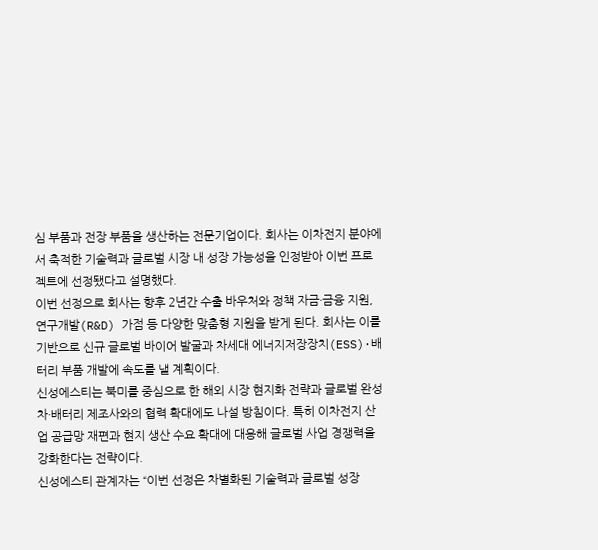심 부품과 전장 부품을 생산하는 전문기업이다. 회사는 이차전지 분야에서 축적한 기술력과 글로벌 시장 내 성장 가능성을 인정받아 이번 프로젝트에 선정됐다고 설명했다.
이번 선정으로 회사는 향후 2년간 수출 바우처와 정책 자금·금융 지원, 연구개발(R&D) 가점 등 다양한 맞춤형 지원을 받게 된다. 회사는 이를 기반으로 신규 글로벌 바이어 발굴과 차세대 에너지저장장치(ESS)·배터리 부품 개발에 속도를 낼 계획이다.
신성에스티는 북미를 중심으로 한 해외 시장 현지화 전략과 글로벌 완성차·배터리 제조사와의 협력 확대에도 나설 방침이다. 특히 이차전지 산업 공급망 재편과 현지 생산 수요 확대에 대응해 글로벌 사업 경쟁력을 강화한다는 전략이다.
신성에스티 관계자는 “이번 선정은 차별화된 기술력과 글로벌 성장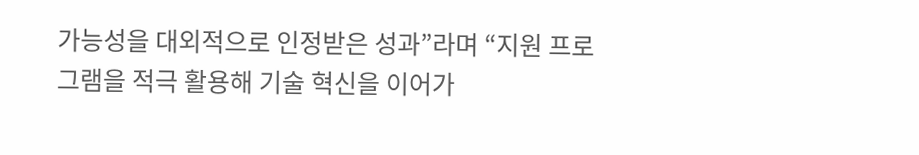가능성을 대외적으로 인정받은 성과”라며 “지원 프로그램을 적극 활용해 기술 혁신을 이어가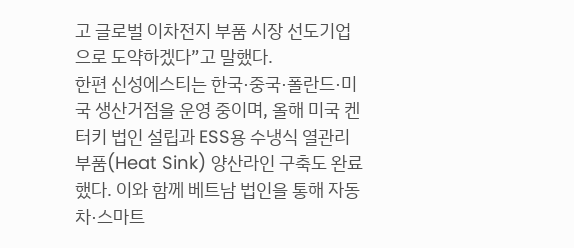고 글로벌 이차전지 부품 시장 선도기업으로 도약하겠다”고 말했다.
한편 신성에스티는 한국·중국·폴란드·미국 생산거점을 운영 중이며, 올해 미국 켄터키 법인 설립과 ESS용 수냉식 열관리 부품(Heat Sink) 양산라인 구축도 완료했다. 이와 함께 베트남 법인을 통해 자동차·스마트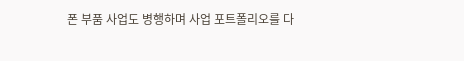폰 부품 사업도 병행하며 사업 포트폴리오를 다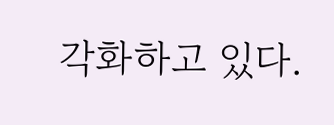각화하고 있다.